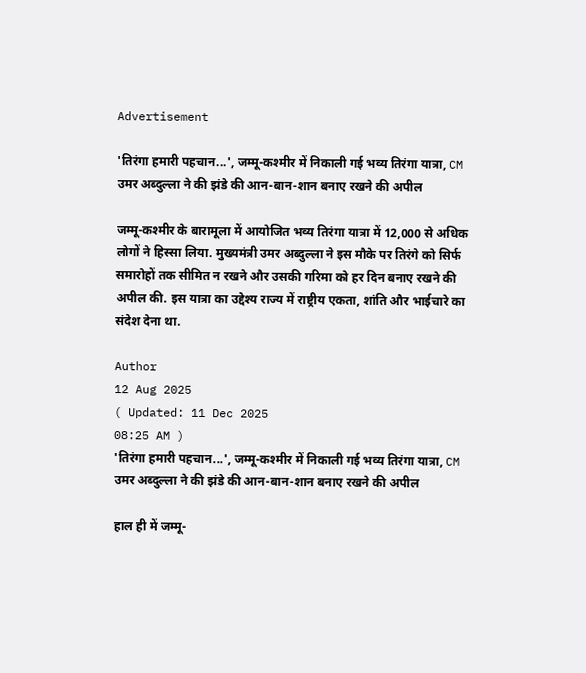Advertisement

'तिरंगा हमारी पहचान...', जम्मू-कश्मीर में निकाली गई भव्य तिरंगा यात्रा, CM उमर अब्दुल्ला ने की झंडे की आन-बान-शान बनाए रखने की अपील

जम्मू-कश्मीर के बारामूला में आयोजित भव्य तिरंगा यात्रा में 12,000 से अधिक लोगों ने हिस्सा लिया. मुख्यमंत्री उमर अब्दुल्ला ने इस मौके पर तिरंगे को सिर्फ समारोहों तक सीमित न रखने और उसकी गरिमा को हर दिन बनाए रखने की अपील की. इस यात्रा का उद्देश्य राज्य में राष्ट्रीय एकता, शांति और भाईचारे का संदेश देना था.

Author
12 Aug 2025
( Updated: 11 Dec 2025
08:25 AM )
'तिरंगा हमारी पहचान...', जम्मू-कश्मीर में निकाली गई भव्य तिरंगा यात्रा, CM उमर अब्दुल्ला ने की झंडे की आन-बान-शान बनाए रखने की अपील

हाल ही में जम्मू-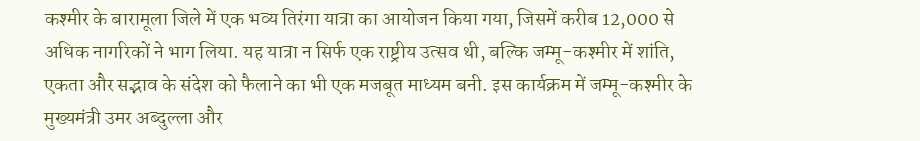कश्मीर के बारामूला जिले में एक भव्य तिरंगा यात्रा का आयोजन किया गया, जिसमें करीब 12,000 से अधिक नागरिकों ने भाग लिया. यह यात्रा न सिर्फ एक राष्ट्रीय उत्सव थी, बल्कि जम्मू-कश्मीर में शांति, एकता और सद्भाव के संदेश को फैलाने का भी एक मजबूत माध्यम बनी. इस कार्यक्रम में जम्मू-कश्मीर के मुख्यमंत्री उमर अब्दुल्ला और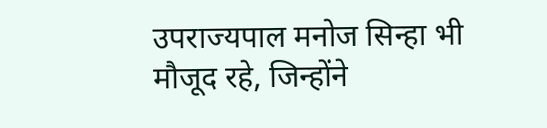उपराज्यपाल मनोज सिन्हा भी मौजूद रहे, जिन्होंने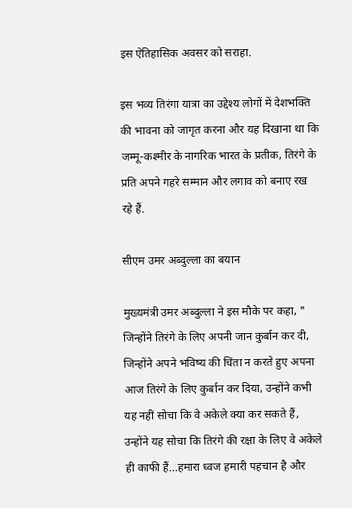इस ऐतिहासिक अवसर को सराहा.

इस भव्य तिरंगा यात्रा का उद्देश्य लोगों में देशभक्ति की भावना को जागृत करना और यह दिखाना था कि जम्मू-कश्मीर के नागरिक भारत के प्रतीक, तिरंगे के प्रति अपने गहरे सम्मान और लगाव को बनाए रख रहे हैं.

सीएम उमर अब्दुल्ला का बयान

मुख्यमंत्री उमर अब्दुल्ला ने इस मौके पर कहा, " जिन्होंने तिरंगे के लिए अपनी जान कुर्बान कर दी, जिन्होंने अपने भविष्य की चिंता न करते हुए अपना आज तिरंगे के लिए कुर्बान कर दिया, उन्होंने कभी यह नहीं सोचा कि वे अकेले क्या कर सकते हैं, उन्होंने यह सोचा कि तिरंगे की रक्षा के लिए वे अकेले ही काफी हैं...हमारा ध्वज हमारी पहचान है और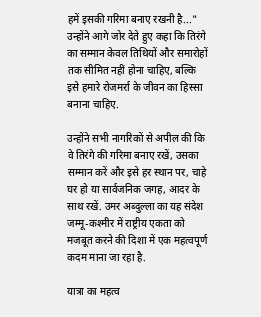हमें इसकी गरिमा बनाए रखनी है..." उन्होंने आगे जोर देते हुए कहा कि तिरंगे का सम्मान केवल तिथियों और समारोहों तक सीमित नहीं होना चाहिए, बल्कि इसे हमारे रोजमर्रा के जीवन का हिस्सा बनाना चाहिए.

उन्होंने सभी नागरिकों से अपील की कि वे तिरंगे की गरिमा बनाए रखें, उसका सम्मान करें और इसे हर स्थान पर, चाहे घर हो या सार्वजनिक जगह, आदर के साथ रखें. उमर अब्दुल्ला का यह संदेश जम्मू-कश्मीर में राष्ट्रीय एकता को मजबूत करने की दिशा में एक महत्वपूर्ण कदम माना जा रहा है.

यात्रा का महत्व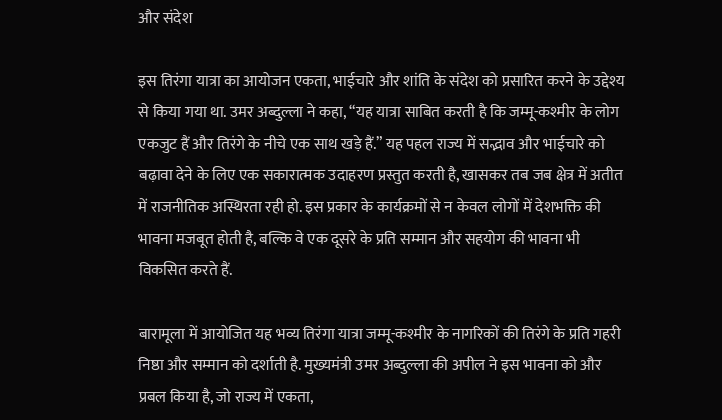और संदेश

इस तिरंगा यात्रा का आयोजन एकता, भाईचारे और शांति के संदेश को प्रसारित करने के उद्देश्य से किया गया था. उमर अब्दुल्ला ने कहा, “यह यात्रा साबित करती है कि जम्मू-कश्मीर के लोग एकजुट हैं और तिरंगे के नीचे एक साथ खड़े हैं.” यह पहल राज्य में सद्भाव और भाईचारे को बढ़ावा देने के लिए एक सकारात्मक उदाहरण प्रस्तुत करती है, खासकर तब जब क्षेत्र में अतीत में राजनीतिक अस्थिरता रही हो. इस प्रकार के कार्यक्रमों से न केवल लोगों में देशभक्ति की भावना मजबूत होती है, बल्कि वे एक दूसरे के प्रति सम्मान और सहयोग की भावना भी विकसित करते हैं.

बारामूला में आयोजित यह भव्य तिरंगा यात्रा जम्मू-कश्मीर के नागरिकों की तिरंगे के प्रति गहरी निष्ठा और सम्मान को दर्शाती है. मुख्यमंत्री उमर अब्दुल्ला की अपील ने इस भावना को और प्रबल किया है, जो राज्य में एकता,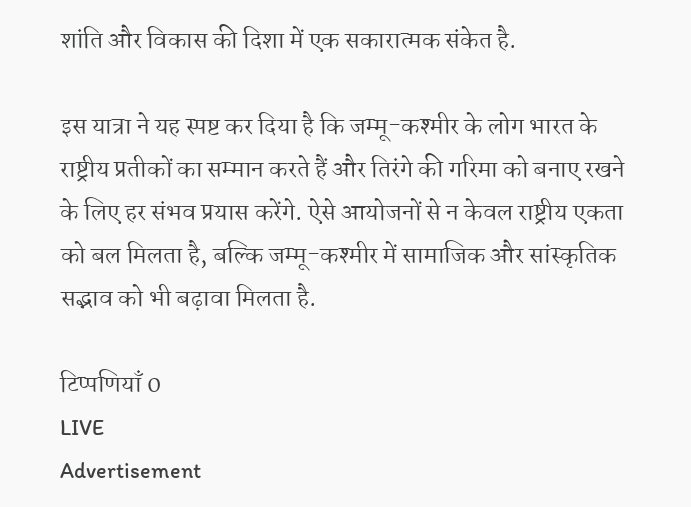शांति और विकास की दिशा में एक सकारात्मक संकेत है.

इस यात्रा ने यह स्पष्ट कर दिया है कि जम्मू-कश्मीर के लोग भारत के राष्ट्रीय प्रतीकों का सम्मान करते हैं और तिरंगे की गरिमा को बनाए रखने के लिए हर संभव प्रयास करेंगे. ऐसे आयोजनों से न केवल राष्ट्रीय एकता को बल मिलता है, बल्कि जम्मू-कश्मीर में सामाजिक और सांस्कृतिक सद्भाव को भी बढ़ावा मिलता है.

टिप्पणियाँ 0
LIVE
Advertisement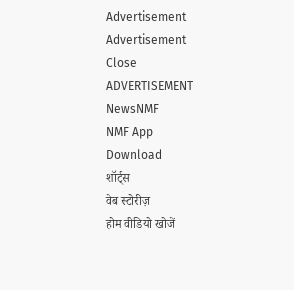Advertisement
Advertisement
Close
ADVERTISEMENT
NewsNMF
NMF App
Download
शॉर्ट्स
वेब स्टोरीज़
होम वीडियो खोजें